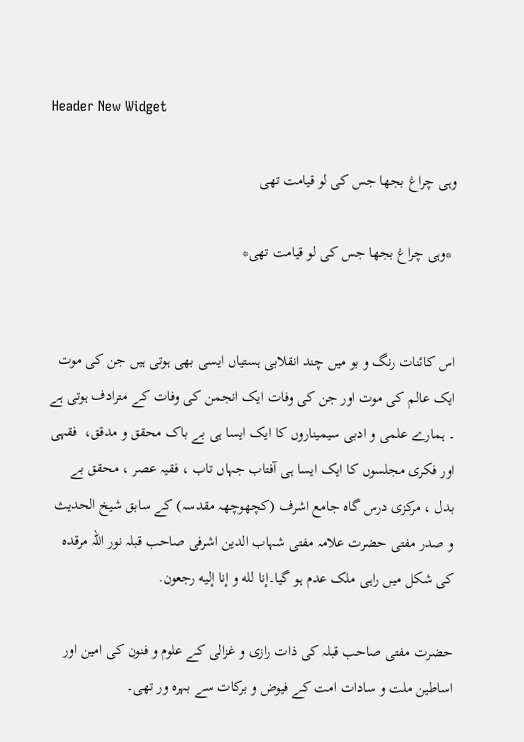Header New Widget

وہی چراغ بجھا جس کی لو قیامت تھی

 *وہی چراغ بجھا جس کی لو قیامت تھی*


اس کائنات رنگ و بو میں چند انقلابی ہستیاں ایسی بھی ہوتی ہیں جن کی موت ایک عالم کی موت اور جن کی وفات ایک انجمن کی وفات کے مترادف ہوتی ہے ۔ ہمارے علمی و ادبی سیمیناروں کا ایک ایسا ہی بے باک محقق و مدقق،  فقہی اور فکری مجلسوں کا ایک ایسا ہی آفتاب جہاں تاب ، فقیہ عصر ، محقق بے بدل ، مرکزی درس گاہ جامع اشرف (کچھوچھہ مقدسہ) کے سابق شیخ الحدیث و صدر مفتی حضرت علامہ مفتی شہاب الدین اشرفی صاحب قبلہ نور اللہ مرقدہ کی شکل میں راہی ملک عدم ہو گیا۔إنا لله و إنا إليه رجعون.

حضرت مفتی صاحب قبلہ کی ذات رازی و غزالی کے علوم و فنون کی امین اور اساطین ملت و سادات امت کے فیوض و برکات سے بہرہ ور تھی۔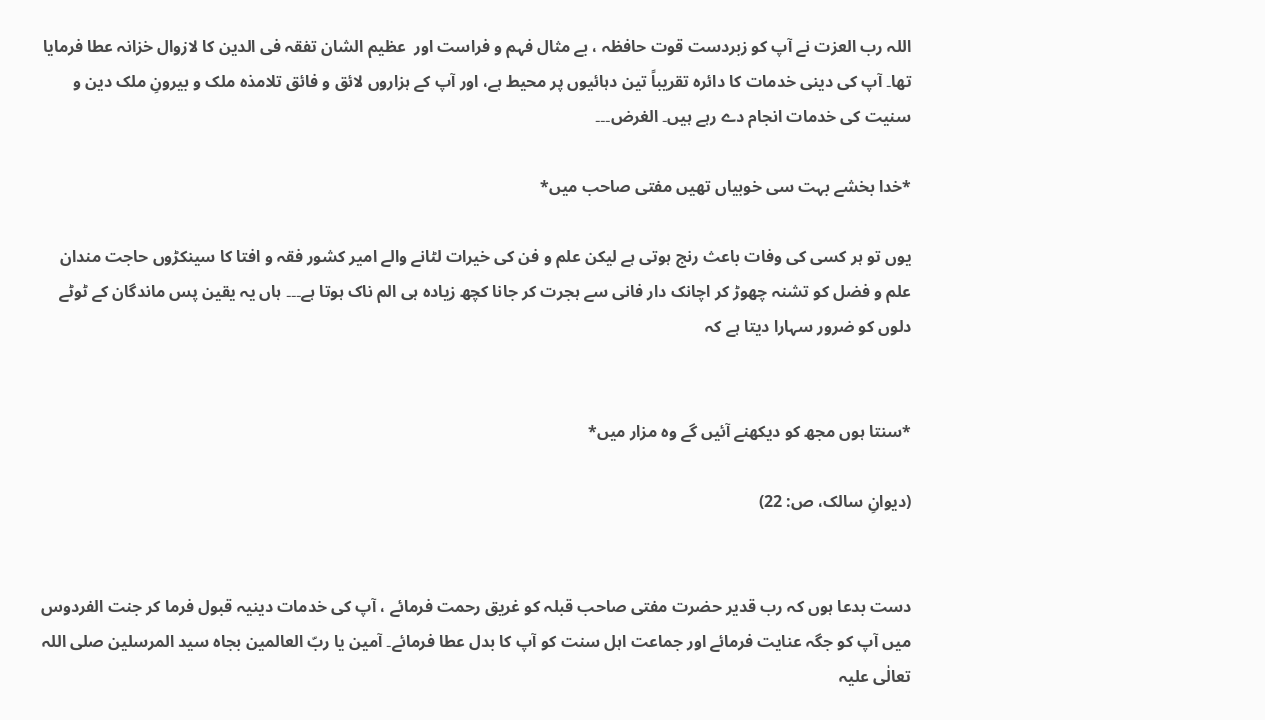اللہ رب العزت نے آپ کو زبردست قوت حافظہ ، بے مثال فہم و فراست اور  عظیم الشان تفقہ فی الدین کا لازوال خزانہ عطا فرمایا تھا۔ آپ کی دینی خدمات کا دائرہ تقریباً تین دہائیوں پر محیط ہے، اور آپ کے ہزاروں لائق و فائق تلامذہ ملک و بیرونِ ملک دین و سنیت کی خدمات انجام دے رہے ہیں۔ الغرض۔۔۔

*خدا بخشے بہت سی خوبیاں تھیں مفتی صاحب میں*

یوں تو ہر کسی کی وفات باعث رنج ہوتی ہے لیکن علم و فن کی خیرات لٹانے والے امیر کشور فقہ و افتا کا سینکڑوں حاجت مندان علم و فضل کو تشنہ چھوڑ کر اچانک دار فانی سے ہجرت کر جانا کچھ زیادہ ہی الم ناک ہوتا ہے۔۔۔ ہاں یہ یقین پس ماندگان کے ٹوٹے دلوں کو ضرور سہارا دیتا ہے کہ


*سنتا ہوں مجھ کو دیکھنے آئیں گے وہ مزار میں*

(دیوانِ سالک، ص: 22)


دست بدعا ہوں کہ رب قدیر حضرت مفتی صاحب قبلہ کو غریق رحمت فرمائے ، آپ کی خدمات دینیہ قبول فرما کر جنت الفردوس میں آپ کو جگہ عنایت فرمائے اور جماعت اہل سنت کو آپ کا بدل عطا فرمائے۔ آمین یا ربّ العالمین بجاہ سید المرسلین صلی اللہ تعالٰی علیہ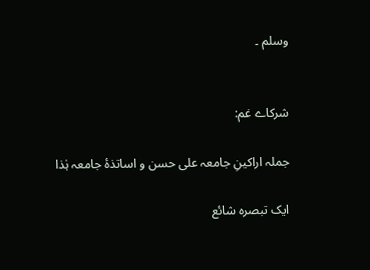وسلم ۔


شرکاے غم:

جملہ اراکینِ جامعہ علی حسن و اساتذۂ جامعہ ہٰذا

ایک تبصرہ شائع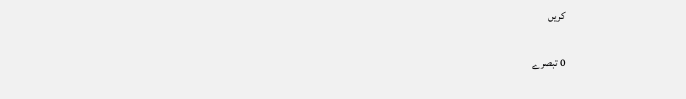کریں

0 تبصرے